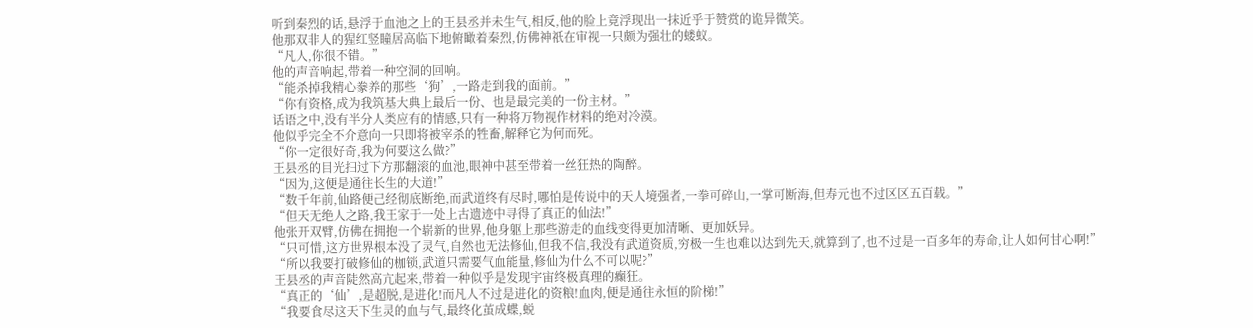听到秦烈的话,悬浮于血池之上的王县丞并未生气,相反,他的脸上竟浮现出一抹近乎于赞赏的诡异微笑。
他那双非人的猩红竖瞳居高临下地俯瞰着秦烈,仿佛神祇在审视一只颇为强壮的蝼蚁。
“凡人,你很不错。”
他的声音响起,带着一种空洞的回响。
“能杀掉我精心豢养的那些‘狗’,一路走到我的面前。”
“你有资格,成为我筑基大典上最后一份、也是最完美的一份主材。”
话语之中,没有半分人类应有的情感,只有一种将万物视作材料的绝对冷漠。
他似乎完全不介意向一只即将被宰杀的牲畜,解释它为何而死。
“你一定很好奇,我为何要这么做?”
王县丞的目光扫过下方那翻滚的血池,眼神中甚至带着一丝狂热的陶醉。
“因为,这便是通往长生的大道!”
“数千年前,仙路便己经彻底断绝,而武道终有尽时,哪怕是传说中的天人境强者,一拳可碎山,一掌可断海,但寿元也不过区区五百载。”
“但天无绝人之路,我王家于一处上古遗迹中寻得了真正的仙法!”
他张开双臂,仿佛在拥抱一个崭新的世界,他身躯上那些游走的血线变得更加清晰、更加妖异。
“只可惜,这方世界根本没了灵气,自然也无法修仙,但我不信,我没有武道资质,穷极一生也难以达到先天,就算到了,也不过是一百多年的寿命,让人如何甘心啊!”
“所以我要打破修仙的枷锁,武道只需要气血能量,修仙为什么不可以呢?”
王县丞的声音陡然高亢起来,带着一种似乎是发现宇宙终极真理的癫狂。
“真正的‘仙’,是超脱,是进化!而凡人不过是进化的资粮!血肉,便是通往永恒的阶梯!”
“我要食尽这天下生灵的血与气,最终化茧成蝶,蜕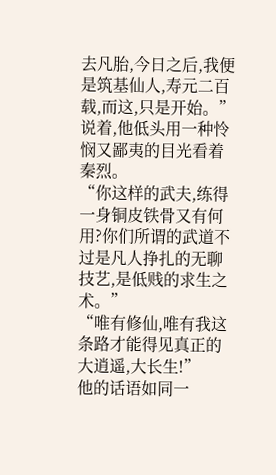去凡胎,今日之后,我便是筑基仙人,寿元二百载,而这,只是开始。”
说着,他低头用一种怜悯又鄙夷的目光看着秦烈。
“你这样的武夫,练得一身铜皮铁骨又有何用?你们所谓的武道不过是凡人挣扎的无聊技艺,是低贱的求生之术。”
“唯有修仙,唯有我这条路才能得见真正的大逍遥,大长生!”
他的话语如同一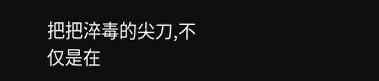把把淬毒的尖刀,不仅是在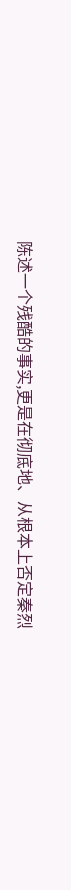陈述一个残酷的事实,更是在彻底地、从根本上否定秦烈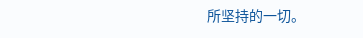所坚持的一切。